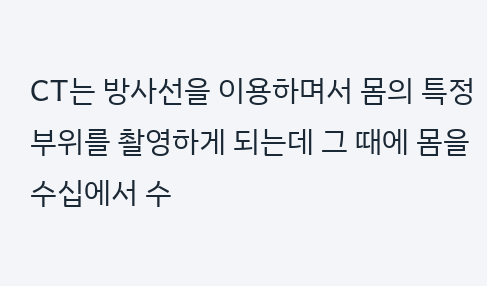CT는 방사선을 이용하며서 몸의 특정 부위를 촬영하게 되는데 그 때에 몸을 수십에서 수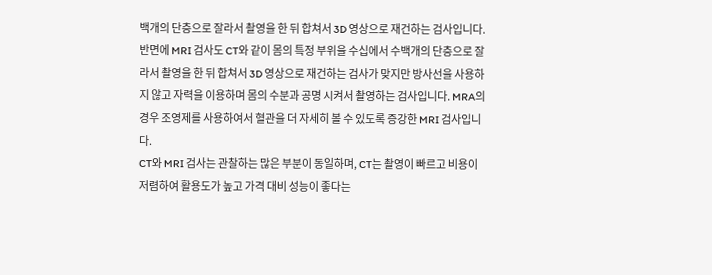백개의 단층으로 잘라서 촬영을 한 뒤 합쳐서 3D 영상으로 재건하는 검사입니다. 반면에 MRI 검사도 CT와 같이 몸의 특정 부위을 수십에서 수백개의 단층으로 잘라서 촬영을 한 뒤 합쳐서 3D 영상으로 재건하는 검사가 맞지만 방사선을 사용하지 않고 자력을 이용하며 몸의 수분과 공명 시켜서 촬영하는 검사입니다. MRA의 경우 조영제를 사용하여서 혈관을 더 자세히 볼 수 있도록 증강한 MRI 검사입니다.
CT와 MRI 검사는 관찰하는 많은 부분이 동일하며, CT는 촬영이 빠르고 비용이 저렴하여 활용도가 높고 가격 대비 성능이 좋다는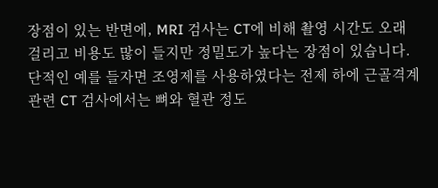장점이 있는 반면에, MRI 검사는 CT에 비해 촬영 시간도 오래 걸리고 비용도 많이 들지만 정밀도가 높다는 장점이 있습니다.
단적인 예를 들자면 조영제를 사용하였다는 전제 하에 근골격계 관련 CT 검사에서는 뼈와 혈관 정도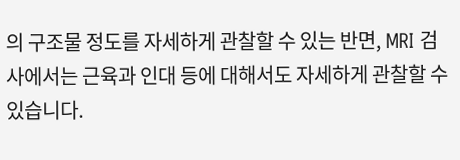의 구조물 정도를 자세하게 관찰할 수 있는 반면, MRI 검사에서는 근육과 인대 등에 대해서도 자세하게 관찰할 수 있습니다.